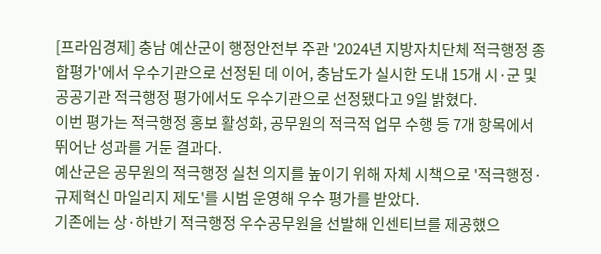[프라임경제] 충남 예산군이 행정안전부 주관 '2024년 지방자치단체 적극행정 종합평가'에서 우수기관으로 선정된 데 이어, 충남도가 실시한 도내 15개 시·군 및 공공기관 적극행정 평가에서도 우수기관으로 선정됐다고 9일 밝혔다.
이번 평가는 적극행정 홍보 활성화, 공무원의 적극적 업무 수행 등 7개 항목에서 뛰어난 성과를 거둔 결과다.
예산군은 공무원의 적극행정 실천 의지를 높이기 위해 자체 시책으로 '적극행정·규제혁신 마일리지 제도'를 시범 운영해 우수 평가를 받았다.
기존에는 상·하반기 적극행정 우수공무원을 선발해 인센티브를 제공했으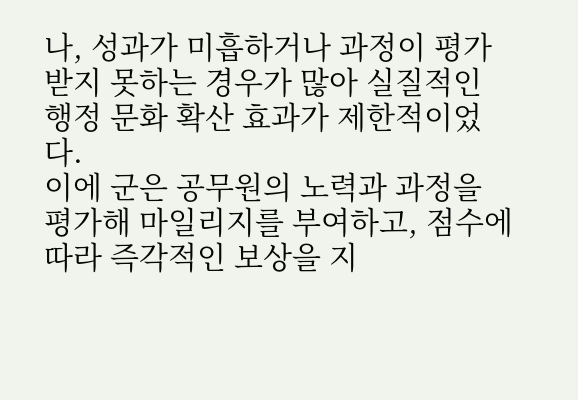나, 성과가 미흡하거나 과정이 평가받지 못하는 경우가 많아 실질적인 행정 문화 확산 효과가 제한적이었다.
이에 군은 공무원의 노력과 과정을 평가해 마일리지를 부여하고, 점수에 따라 즉각적인 보상을 지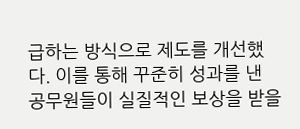급하는 방식으로 제도를 개선했다. 이를 통해 꾸준히 성과를 낸 공무원들이 실질적인 보상을 받을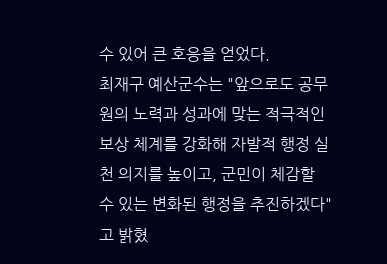수 있어 큰 호응을 얻었다.
최재구 예산군수는 "앞으로도 공무원의 노력과 성과에 맞는 적극적인 보상 체계를 강화해 자발적 행정 실천 의지를 높이고, 군민이 체감할 수 있는 변화된 행정을 추진하겠다"고 밝혔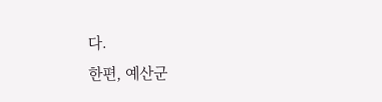다.
한편, 예산군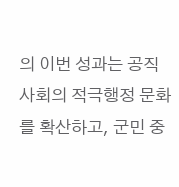의 이번 성과는 공직사회의 적극행정 문화를 확산하고, 군민 중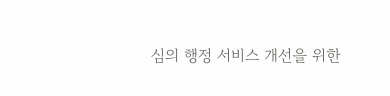심의 행정 서비스 개선을 위한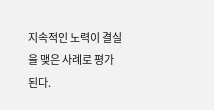지속적인 노력이 결실을 맺은 사례로 평가된다.